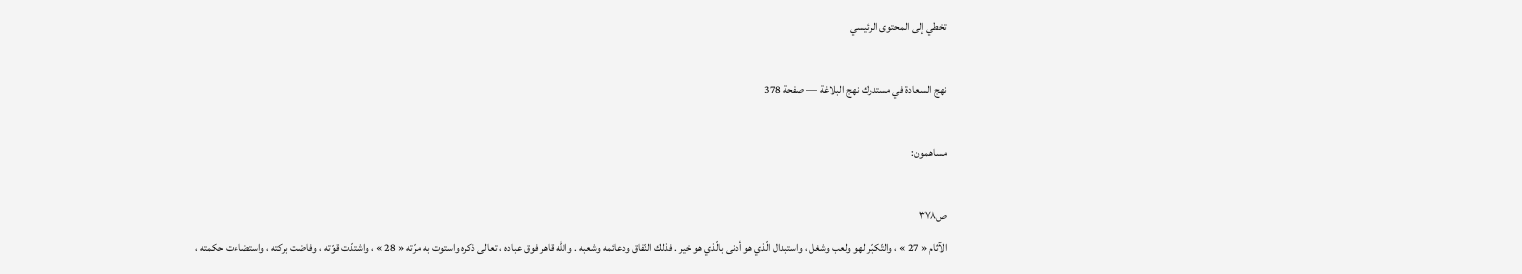تخطي إلى المحتوى الرئيسي

نهج السعادة في مستدرك نهج البلاغة — صفحة 378

مساهمون:

ص٣٧٨
الآثام « 27 » ، والتّكبّر لهو ولعب وشغل ، واستبدال الّذي هو أدنى بالّذي هو خير . فذلك النّفاق ودعائمه وشعبه . واللّه قاهر فوق عباده ، تعالى ذكره واستوت به مرّته « 28 » ، واشتدّت قوّته ، وفاضت بركته ، واستضاءت حكمته ،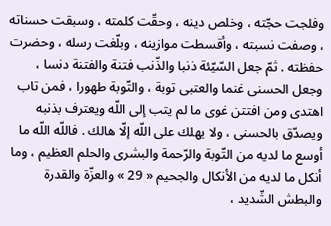وفلجت حجّته ، وخلص دينه ، وحقّت كلمته ، وسبقت حسناته ، وصفت نسبته ، وأقسطت موازينه ، وبلّغت رسله ، وحضرت حفظته . ثمّ جعل السّيّئة ذنبا والذّنب فتنة والفتنة دنسا ، وجعل الحسنى غنما والعتبى توبة ، والتّوبة طهورا ، فمن تاب اهتدى ومن افتتن غوى ما لم يتب إلى اللّه ويعترف بذنبه ويصدّق بالحسنى ، ولا يهلك على اللّه إلّا هالك . فاللّه اللّه ما أوسع ما لديه من التّوبة والرّحمة والبشرى والحلم العظيم ، وما أنكل ما لديه من الأنكال والجحيم « 29 » والعزّة والقدرة والبطش الشّديد ،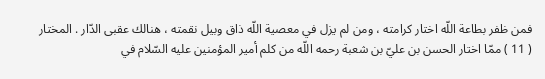فمن ظفر بطاعة اللّه اختار كرامته ، ومن لم يزل في معصية اللّه ذاق وبيل نقمته ، هنالك عقبى الدّار . المختار ( 11 ) ممّا اختار الحسن بن عليّ بن شعبة رحمه اللّه من كلم أمير المؤمنين عليه السّلام في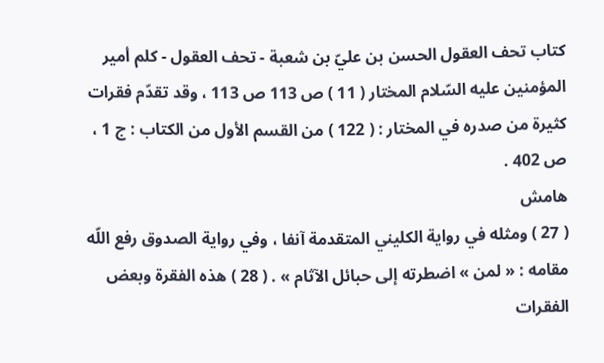كتاب تحف العقول الحسن بن عليّ بن شعبة - تحف العقول - كلم أمير المؤمنين عليه السّلام المختار ( 11 ) ص 113 ص 113 ، وقد تقدّم فقرات كثيرة من صدره في المختار : ( 122 ) من القسم الأول من الكتاب : ج 1 ، ص 402 .
هامش
( 27 ) ومثله في رواية الكليني المتقدمة آنفا ، وفي رواية الصدوق رفع اللّه مقامه : « لمن » اضطرته إلى حبائل الآثام » . ( 28 ) هذه الفقرة وبعض الفقرات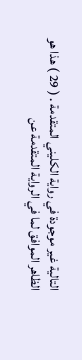التالية غير موجودة في رواية الكليني المتقدمة . ( 29 ) هذا هو الظاهر الموافق لما في الرواية المتقدمة عن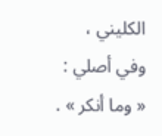الكليني ، وفي أصلي : « وما أنكر » .